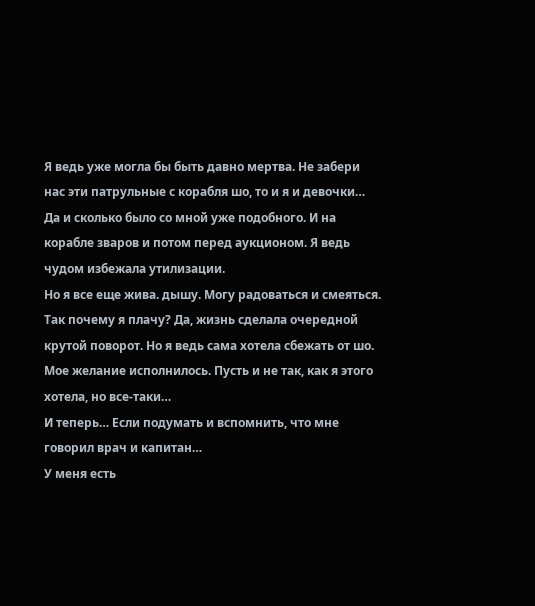Я ведь уже могла бы быть давно мертва. Не забери нас эти патрульные с корабля шо, то и я и девочки… Да и сколько было со мной уже подобного. И на корабле зваров и потом перед аукционом. Я ведь чудом избежала утилизации.
Но я все еще жива. дышу. Могу радоваться и смеяться. Так почему я плачу? Да, жизнь сделала очередной крутой поворот. Но я ведь сама хотела сбежать от шо.
Мое желание исполнилось. Пусть и не так, как я этого хотела, но все-таки…
И теперь… Если подумать и вспомнить, что мне говорил врач и капитан…
У меня есть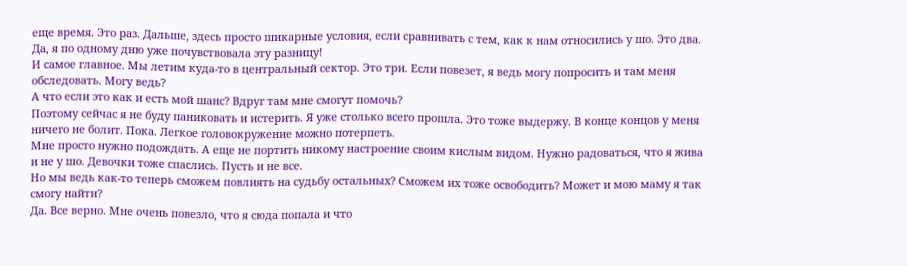еще время. Это раз. Дальше, здесь просто шикарные условия, если сравнивать с тем, как к нам относились у шо. Это два.
Да, я по одному дню уже почувствовала эту разницу!
И самое главное. Мы летим куда-то в центральный сектор. Это три. Если повезет, я ведь могу попросить и там меня обследовать. Могу ведь?
А что если это как и есть мой шанс? Вдруг там мне смогут помочь?
Поэтому сейчас я не буду паниковать и истерить. Я уже столько всего прошла. Это тоже выдержу. В конце концов у меня ничего не болит. Пока. Легкое головокружение можно потерпеть.
Мне просто нужно подождать. А еще не портить никому настроение своим кислым видом. Нужно радоваться, что я жива и не у шо. Девочки тоже спаслись. Пусть и не все.
Но мы ведь как-то теперь сможем повлиять на судьбу остальных? Сможем их тоже освободить? Может и мою маму я так смогу найти?
Да. Все верно. Мне очень повезло, что я сюда попала и что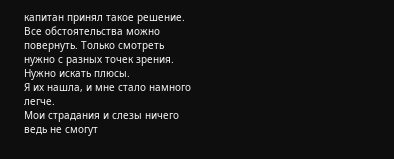капитан принял такое решение.
Все обстоятельства можно повернуть. Только смотреть нужно с разных точек зрения. Нужно искать плюсы.
Я их нашла, и мне стало намного легче.
Мои страдания и слезы ничего ведь не смогут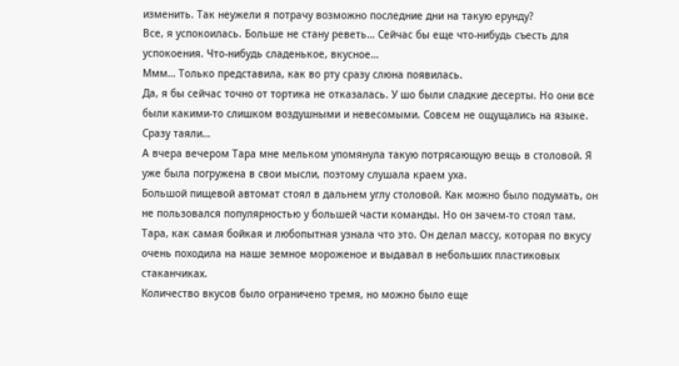изменить. Так неужели я потрачу возможно последние дни на такую ерунду?
Все, я успокоилась. Больше не стану реветь… Сейчас бы еще что-нибудь съесть для успокоения. Что-нибудь сладенькое, вкусное…
Ммм… Только представила, как во рту сразу слюна появилась.
Да, я бы сейчас точно от тортика не отказалась. У шо были сладкие десерты. Но они все были какими-то слишком воздушными и невесомыми. Совсем не ощущались на языке. Сразу таяли…
А вчера вечером Тара мне мельком упомянула такую потрясающую вещь в столовой. Я уже была погружена в свои мысли, поэтому слушала краем уха.
Большой пищевой автомат стоял в дальнем углу столовой. Как можно было подумать, он не пользовался популярностью у большей части команды. Но он зачем-то стоял там.
Тара, как самая бойкая и любопытная узнала что это. Он делал массу, которая по вкусу очень походила на наше земное мороженое и выдавал в небольших пластиковых стаканчиках.
Количество вкусов было ограничено тремя, но можно было еще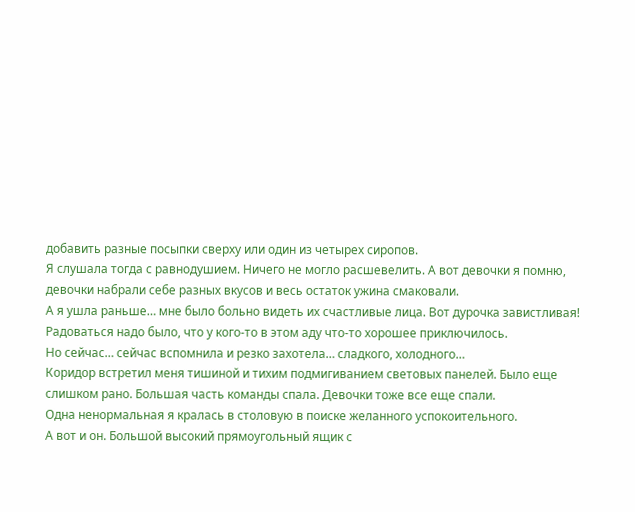добавить разные посыпки сверху или один из четырех сиропов.
Я слушала тогда с равнодушием. Ничего не могло расшевелить. А вот девочки я помню, девочки набрали себе разных вкусов и весь остаток ужина смаковали.
А я ушла раньше… мне было больно видеть их счастливые лица. Вот дурочка завистливая!
Радоваться надо было, что у кого-то в этом аду что-то хорошее приключилось.
Но сейчас… сейчас вспомнила и резко захотела… сладкого, холодного…
Коридор встретил меня тишиной и тихим подмигиванием световых панелей. Было еще слишком рано. Большая часть команды спала. Девочки тоже все еще спали.
Одна ненормальная я кралась в столовую в поиске желанного успокоительного.
А вот и он. Большой высокий прямоугольный ящик с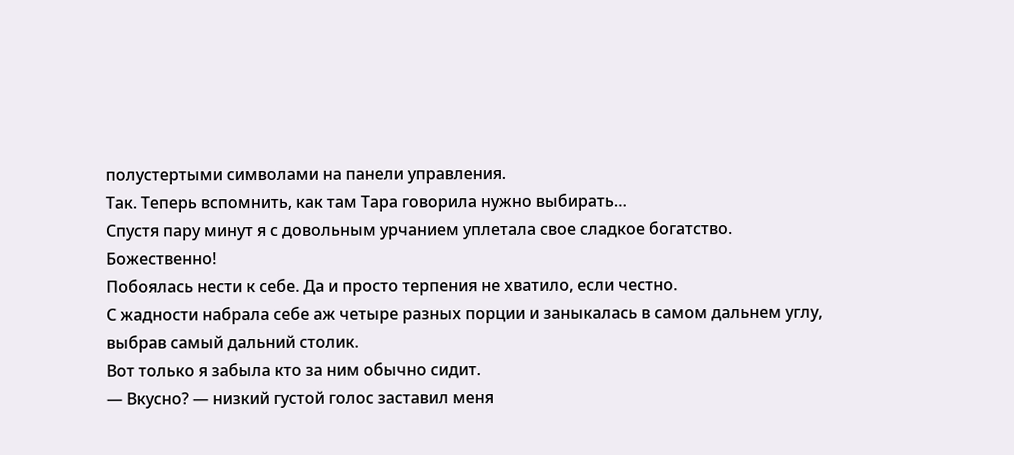полустертыми символами на панели управления.
Так. Теперь вспомнить, как там Тара говорила нужно выбирать…
Спустя пару минут я с довольным урчанием уплетала свое сладкое богатство.
Божественно!
Побоялась нести к себе. Да и просто терпения не хватило, если честно.
С жадности набрала себе аж четыре разных порции и заныкалась в самом дальнем углу, выбрав самый дальний столик.
Вот только я забыла кто за ним обычно сидит.
— Вкусно? — низкий густой голос заставил меня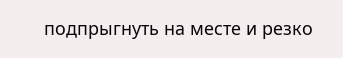подпрыгнуть на месте и резко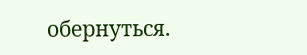обернуться.